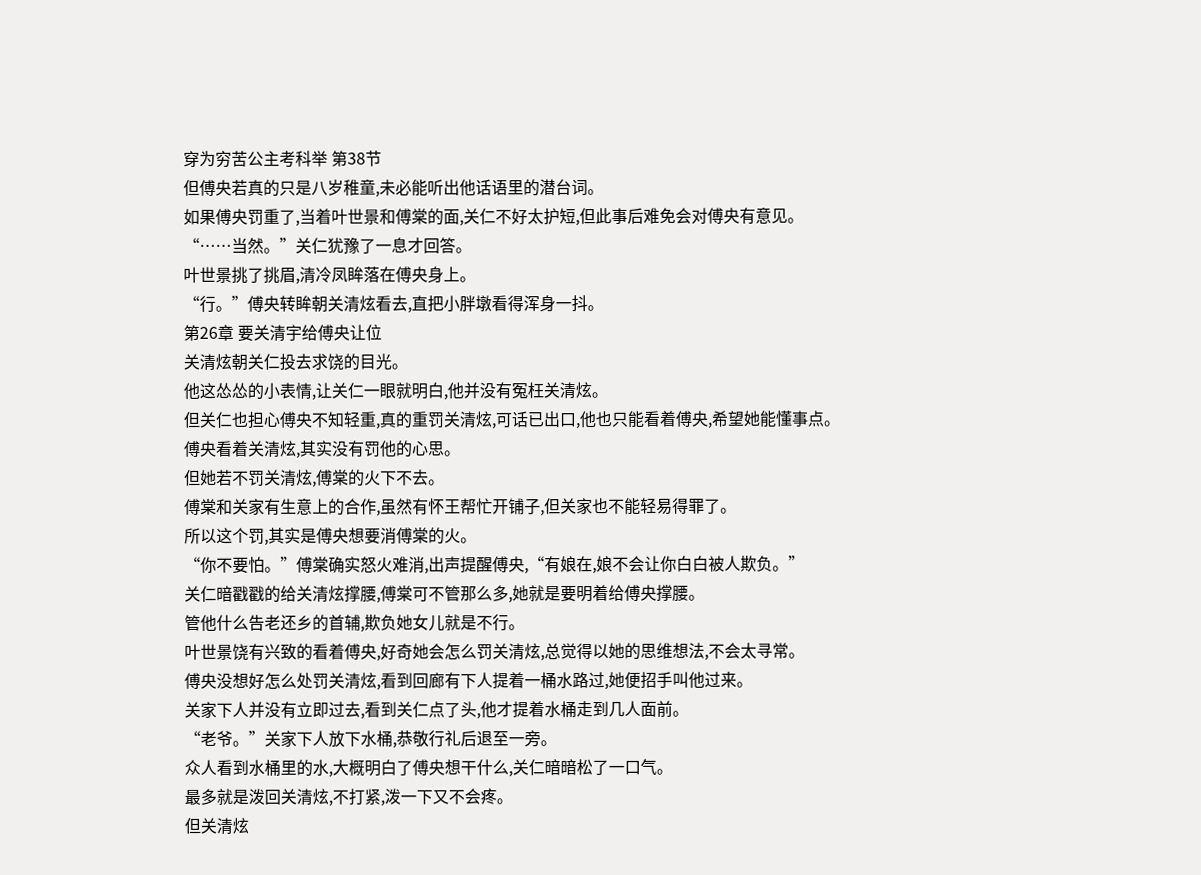穿为穷苦公主考科举 第38节
但傅央若真的只是八岁稚童,未必能听出他话语里的潜台词。
如果傅央罚重了,当着叶世景和傅棠的面,关仁不好太护短,但此事后难免会对傅央有意见。
“……当然。”关仁犹豫了一息才回答。
叶世景挑了挑眉,清冷凤眸落在傅央身上。
“行。”傅央转眸朝关清炫看去,直把小胖墩看得浑身一抖。
第26章 要关清宇给傅央让位
关清炫朝关仁投去求饶的目光。
他这怂怂的小表情,让关仁一眼就明白,他并没有冤枉关清炫。
但关仁也担心傅央不知轻重,真的重罚关清炫,可话已出口,他也只能看着傅央,希望她能懂事点。
傅央看着关清炫,其实没有罚他的心思。
但她若不罚关清炫,傅棠的火下不去。
傅棠和关家有生意上的合作,虽然有怀王帮忙开铺子,但关家也不能轻易得罪了。
所以这个罚,其实是傅央想要消傅棠的火。
“你不要怕。”傅棠确实怒火难消,出声提醒傅央,“有娘在,娘不会让你白白被人欺负。”
关仁暗戳戳的给关清炫撑腰,傅棠可不管那么多,她就是要明着给傅央撑腰。
管他什么告老还乡的首辅,欺负她女儿就是不行。
叶世景饶有兴致的看着傅央,好奇她会怎么罚关清炫,总觉得以她的思维想法,不会太寻常。
傅央没想好怎么处罚关清炫,看到回廊有下人提着一桶水路过,她便招手叫他过来。
关家下人并没有立即过去,看到关仁点了头,他才提着水桶走到几人面前。
“老爷。”关家下人放下水桶,恭敬行礼后退至一旁。
众人看到水桶里的水,大概明白了傅央想干什么,关仁暗暗松了一口气。
最多就是泼回关清炫,不打紧,泼一下又不会疼。
但关清炫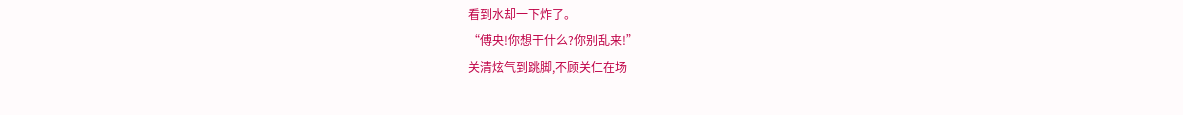看到水却一下炸了。
“傅央!你想干什么?你别乱来!”
关清炫气到跳脚,不顾关仁在场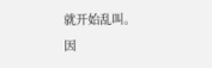就开始乱叫。
因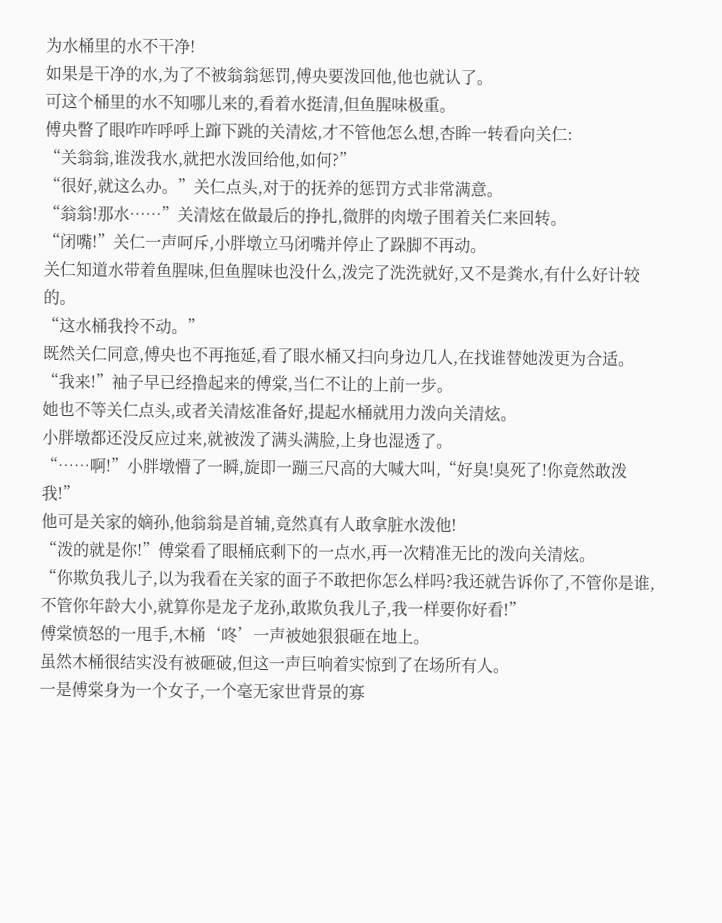为水桶里的水不干净!
如果是干净的水,为了不被翁翁惩罚,傅央要泼回他,他也就认了。
可这个桶里的水不知哪儿来的,看着水挺清,但鱼腥味极重。
傅央瞥了眼咋咋呼呼上蹿下跳的关清炫,才不管他怎么想,杏眸一转看向关仁:
“关翁翁,谁泼我水,就把水泼回给他,如何?”
“很好,就这么办。”关仁点头,对于的抚养的惩罚方式非常满意。
“翁翁!那水……”关清炫在做最后的挣扎,微胖的肉墩子围着关仁来回转。
“闭嘴!”关仁一声呵斥,小胖墩立马闭嘴并停止了跺脚不再动。
关仁知道水带着鱼腥味,但鱼腥味也没什么,泼完了洗洗就好,又不是粪水,有什么好计较的。
“这水桶我拎不动。”
既然关仁同意,傅央也不再拖延,看了眼水桶又扫向身边几人,在找谁替她泼更为合适。
“我来!”袖子早已经撸起来的傅棠,当仁不让的上前一步。
她也不等关仁点头,或者关清炫准备好,提起水桶就用力泼向关清炫。
小胖墩都还没反应过来,就被泼了满头满脸,上身也湿透了。
“……啊!”小胖墩懵了一瞬,旋即一蹦三尺高的大喊大叫,“好臭!臭死了!你竟然敢泼我!”
他可是关家的嫡孙,他翁翁是首辅,竟然真有人敢拿脏水泼他!
“泼的就是你!”傅棠看了眼桶底剩下的一点水,再一次精准无比的泼向关清炫。
“你欺负我儿子,以为我看在关家的面子不敢把你怎么样吗?我还就告诉你了,不管你是谁,不管你年龄大小,就算你是龙子龙孙,敢欺负我儿子,我一样要你好看!”
傅棠愤怒的一甩手,木桶‘咚’一声被她狠狠砸在地上。
虽然木桶很结实没有被砸破,但这一声巨响着实惊到了在场所有人。
一是傅棠身为一个女子,一个毫无家世背景的寡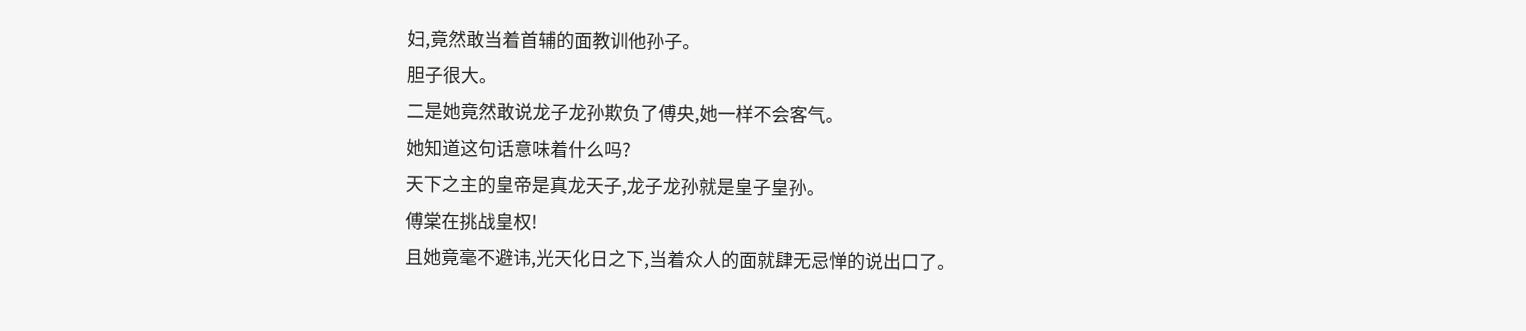妇,竟然敢当着首辅的面教训他孙子。
胆子很大。
二是她竟然敢说龙子龙孙欺负了傅央,她一样不会客气。
她知道这句话意味着什么吗?
天下之主的皇帝是真龙天子,龙子龙孙就是皇子皇孙。
傅棠在挑战皇权!
且她竟毫不避讳,光天化日之下,当着众人的面就肆无忌惮的说出口了。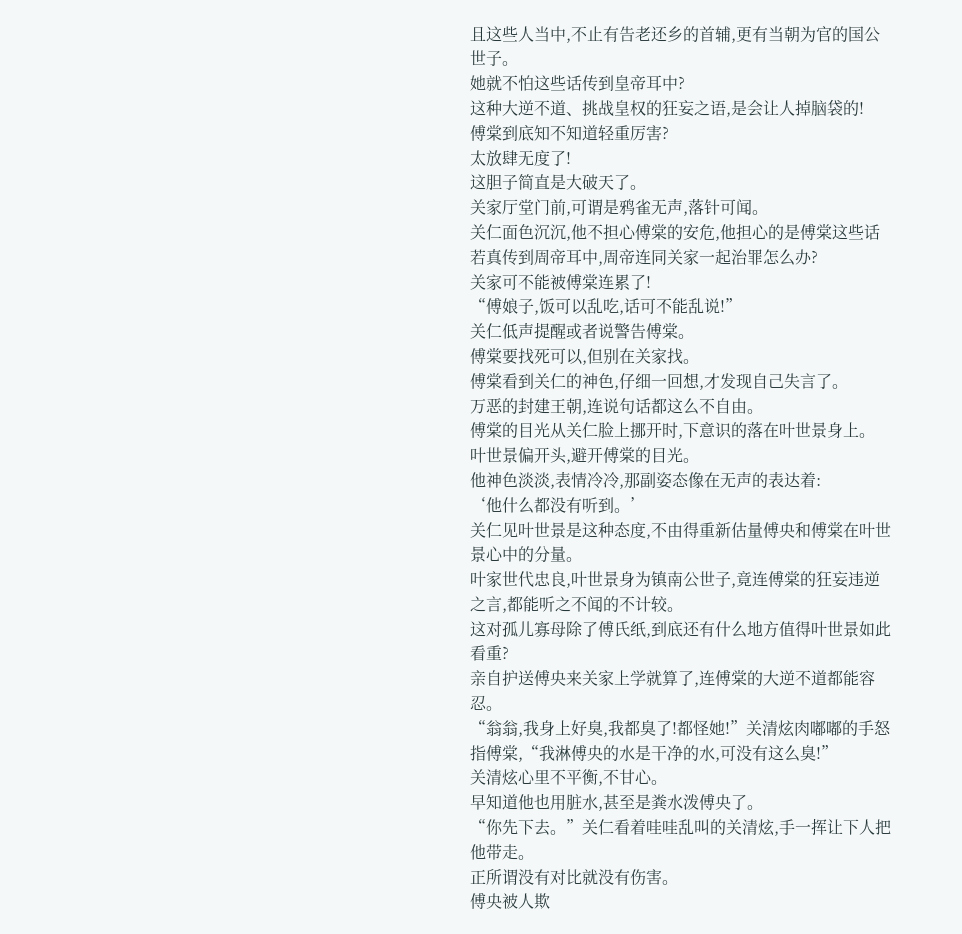且这些人当中,不止有告老还乡的首辅,更有当朝为官的国公世子。
她就不怕这些话传到皇帝耳中?
这种大逆不道、挑战皇权的狂妄之语,是会让人掉脑袋的!
傅棠到底知不知道轻重厉害?
太放肆无度了!
这胆子简直是大破天了。
关家厅堂门前,可谓是鸦雀无声,落针可闻。
关仁面色沉沉,他不担心傅棠的安危,他担心的是傅棠这些话若真传到周帝耳中,周帝连同关家一起治罪怎么办?
关家可不能被傅棠连累了!
“傅娘子,饭可以乱吃,话可不能乱说!”
关仁低声提醒或者说警告傅棠。
傅棠要找死可以,但别在关家找。
傅棠看到关仁的神色,仔细一回想,才发现自己失言了。
万恶的封建王朝,连说句话都这么不自由。
傅棠的目光从关仁脸上挪开时,下意识的落在叶世景身上。
叶世景偏开头,避开傅棠的目光。
他神色淡淡,表情冷冷,那副姿态像在无声的表达着:
‘他什么都没有听到。’
关仁见叶世景是这种态度,不由得重新估量傅央和傅棠在叶世景心中的分量。
叶家世代忠良,叶世景身为镇南公世子,竟连傅棠的狂妄违逆之言,都能听之不闻的不计较。
这对孤儿寡母除了傅氏纸,到底还有什么地方值得叶世景如此看重?
亲自护送傅央来关家上学就算了,连傅棠的大逆不道都能容忍。
“翁翁,我身上好臭,我都臭了!都怪她!”关清炫肉嘟嘟的手怒指傅棠,“我淋傅央的水是干净的水,可没有这么臭!”
关清炫心里不平衡,不甘心。
早知道他也用脏水,甚至是粪水泼傅央了。
“你先下去。”关仁看着哇哇乱叫的关清炫,手一挥让下人把他带走。
正所谓没有对比就没有伤害。
傅央被人欺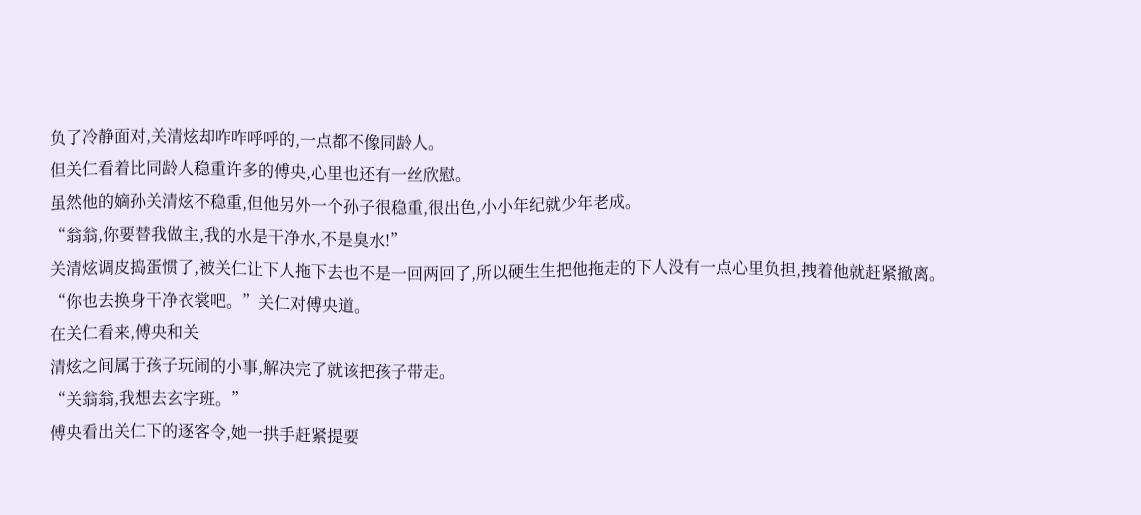负了冷静面对,关清炫却咋咋呼呼的,一点都不像同龄人。
但关仁看着比同龄人稳重许多的傅央,心里也还有一丝欣慰。
虽然他的嫡孙关清炫不稳重,但他另外一个孙子很稳重,很出色,小小年纪就少年老成。
“翁翁,你要替我做主,我的水是干净水,不是臭水!”
关清炫调皮捣蛋惯了,被关仁让下人拖下去也不是一回两回了,所以硬生生把他拖走的下人没有一点心里负担,拽着他就赶紧撤离。
“你也去换身干净衣裳吧。”关仁对傅央道。
在关仁看来,傅央和关
清炫之间属于孩子玩闹的小事,解决完了就该把孩子带走。
“关翁翁,我想去玄字班。”
傅央看出关仁下的逐客令,她一拱手赶紧提要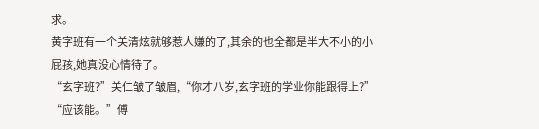求。
黄字班有一个关清炫就够惹人嫌的了,其余的也全都是半大不小的小屁孩,她真没心情待了。
“玄字班?”关仁皱了皱眉,“你才八岁,玄字班的学业你能跟得上?”
“应该能。”傅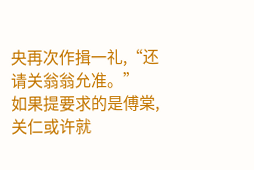央再次作揖一礼,“还请关翁翁允准。”
如果提要求的是傅棠,关仁或许就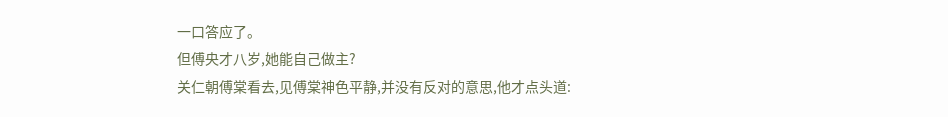一口答应了。
但傅央才八岁,她能自己做主?
关仁朝傅棠看去,见傅棠神色平静,并没有反对的意思,他才点头道: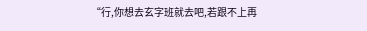“行,你想去玄字班就去吧,若跟不上再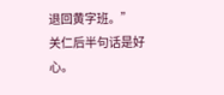退回黄字班。”
关仁后半句话是好心。